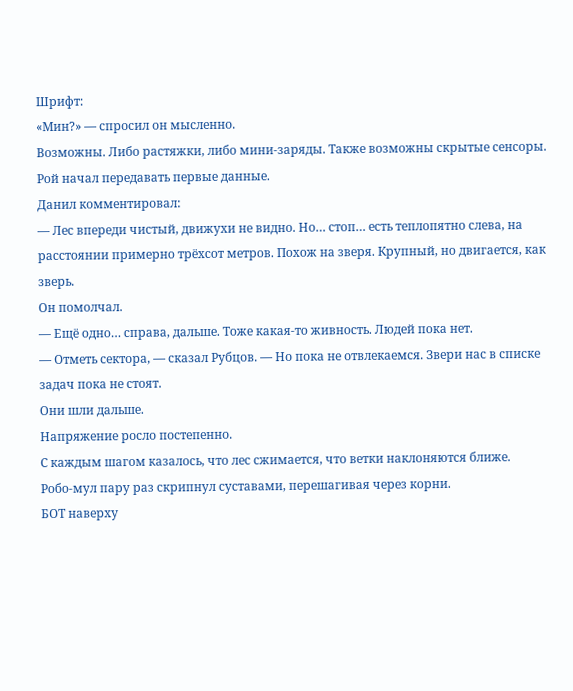Шрифт:
«Мин?» — спросил он мысленно.
Возможны. Либо растяжки, либо мини-заряды. Также возможны скрытые сенсоры.
Рой начал передавать первые данные.
Данил комментировал:
— Лес впереди чистый, движухи не видно. Но… стоп… есть теплопятно слева, на расстоянии примерно трёхсот метров. Похож на зверя. Крупный, но двигается, как зверь.
Он помолчал.
— Ещё одно… справа, дальше. Тоже какая-то живность. Людей пока нет.
— Отметь сектора, — сказал Рубцов. — Но пока не отвлекаемся. Звери нас в списке задач пока не стоят.
Они шли дальше.
Напряжение росло постепенно.
С каждым шагом казалось, что лес сжимается, что ветки наклоняются ближе.
Робо-мул пару раз скрипнул суставами, перешагивая через корни.
БОТ наверху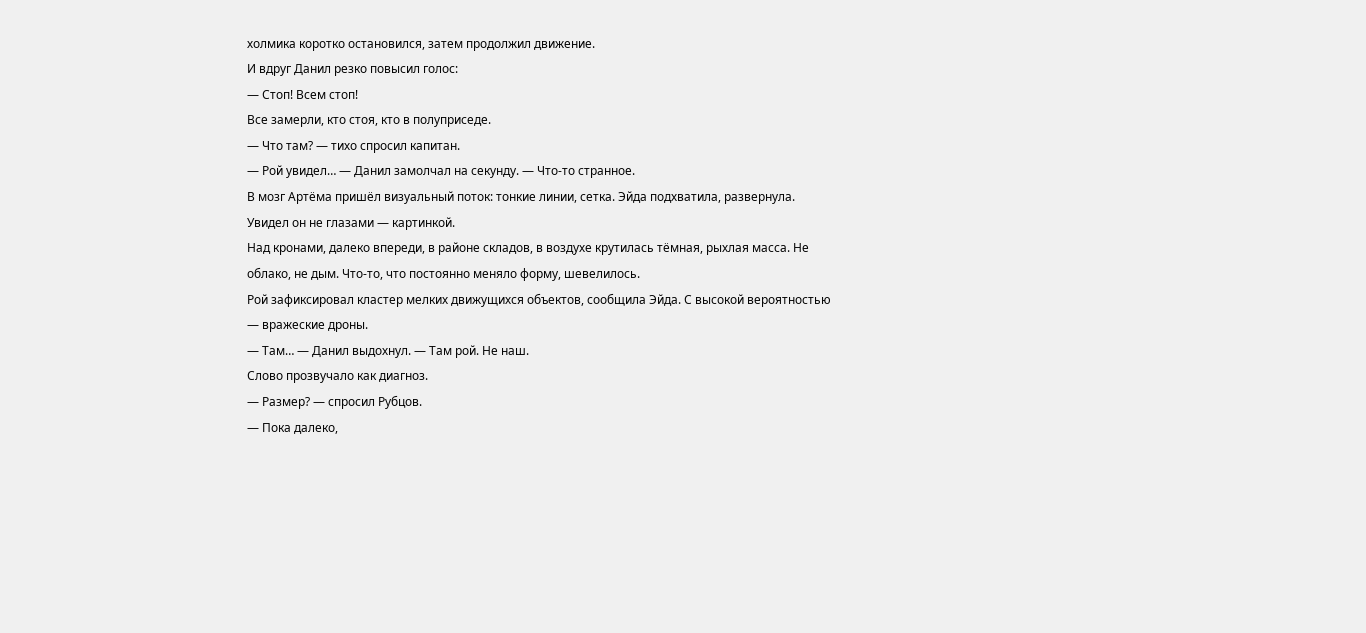холмика коротко остановился, затем продолжил движение.
И вдруг Данил резко повысил голос:
— Стоп! Всем стоп!
Все замерли, кто стоя, кто в полуприседе.
— Что там? — тихо спросил капитан.
— Рой увидел… — Данил замолчал на секунду. — Что-то странное.
В мозг Артёма пришёл визуальный поток: тонкие линии, сетка. Эйда подхватила, развернула.
Увидел он не глазами — картинкой.
Над кронами, далеко впереди, в районе складов, в воздухе крутилась тёмная, рыхлая масса. Не облако, не дым. Что-то, что постоянно меняло форму, шевелилось.
Рой зафиксировал кластер мелких движущихся объектов, сообщила Эйда. С высокой вероятностью — вражеские дроны.
— Там… — Данил выдохнул. — Там рой. Не наш.
Слово прозвучало как диагноз.
— Размер? — спросил Рубцов.
— Пока далеко,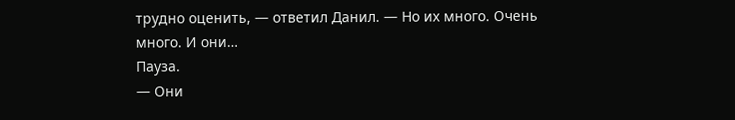трудно оценить, — ответил Данил. — Но их много. Очень много. И они…
Пауза.
— Они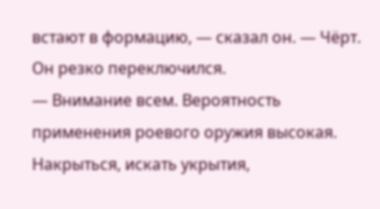встают в формацию, — сказал он. — Чёрт.
Он резко переключился.
— Внимание всем. Вероятность применения роевого оружия высокая. Накрыться, искать укрытия,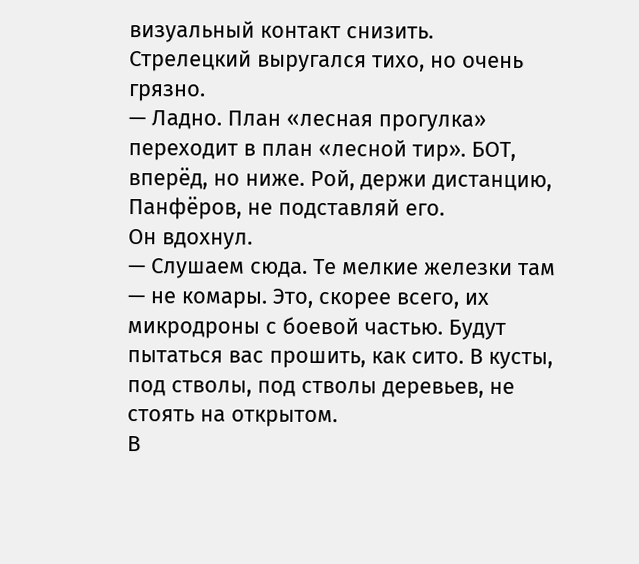визуальный контакт снизить.
Стрелецкий выругался тихо, но очень грязно.
— Ладно. План «лесная прогулка» переходит в план «лесной тир». БОТ, вперёд, но ниже. Рой, держи дистанцию, Панфёров, не подставляй его.
Он вдохнул.
— Слушаем сюда. Те мелкие железки там — не комары. Это, скорее всего, их микродроны с боевой частью. Будут пытаться вас прошить, как сито. В кусты, под стволы, под стволы деревьев, не стоять на открытом.
В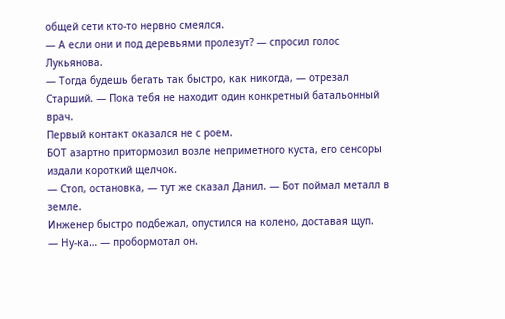общей сети кто-то нервно смеялся.
— А если они и под деревьями пролезут? — спросил голос Лукьянова.
— Тогда будешь бегать так быстро, как никогда, — отрезал Старший. — Пока тебя не находит один конкретный батальонный врач.
Первый контакт оказался не с роем.
БОТ азартно притормозил возле неприметного куста, его сенсоры издали короткий щелчок.
— Стоп, остановка, — тут же сказал Данил. — Бот поймал металл в земле.
Инженер быстро подбежал, опустился на колено, доставая щуп.
— Ну-ка… — пробормотал он.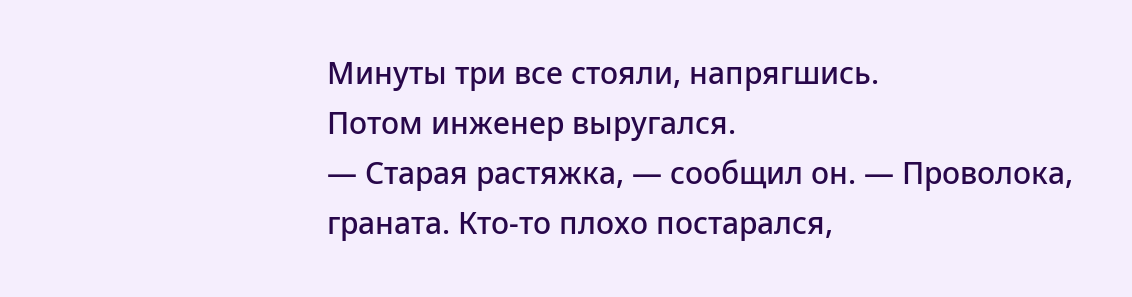Минуты три все стояли, напрягшись.
Потом инженер выругался.
— Старая растяжка, — сообщил он. — Проволока, граната. Кто-то плохо постарался,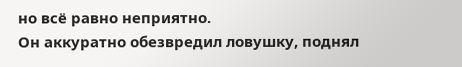но всё равно неприятно.
Он аккуратно обезвредил ловушку, поднял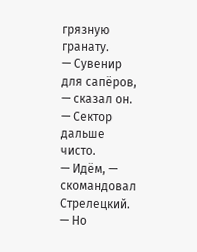грязную гранату.
— Сувенир для сапёров, — сказал он. — Сектор дальше чисто.
— Идём, — скомандовал Стрелецкий. — Но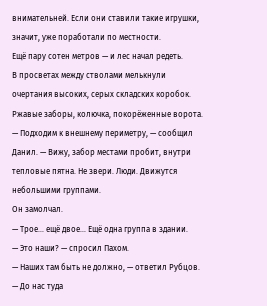внимательней. Если они ставили такие игрушки, значит, уже поработали по местности.
Ещё пару сотен метров — и лес начал редеть.
В просветах между стволами мелькнули очертания высоких, серых складских коробок.
Ржавые заборы, колючка, покорёженные ворота.
— Подходим к внешнему периметру, — сообщил Данил. — Вижу, забор местами пробит, внутри тепловые пятна. Не звери. Люди. Движутся небольшими группами.
Он замолчал.
— Трое… ещё двое… Ещё одна группа в здании.
— Это наши? — спросил Пахом.
— Наших там быть не должно, — ответил Рубцов. — До нас туда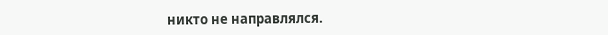никто не направлялся.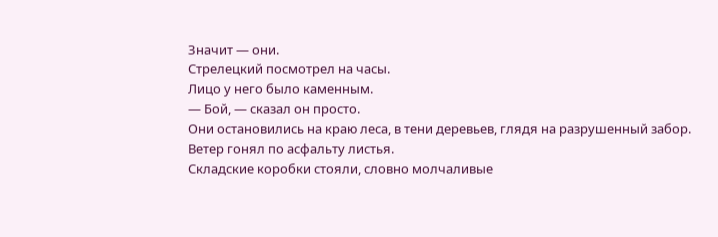Значит — они.
Стрелецкий посмотрел на часы.
Лицо у него было каменным.
— Бой, — сказал он просто.
Они остановились на краю леса, в тени деревьев, глядя на разрушенный забор.
Ветер гонял по асфальту листья.
Складские коробки стояли, словно молчаливые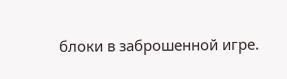блоки в заброшенной игре.